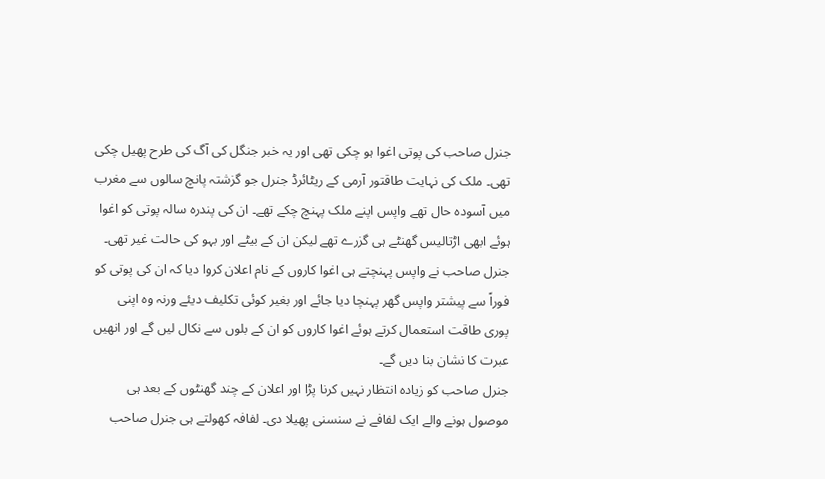جنرل صاحب کی پوتی اغوا ہو چکی تھی اور یہ خبر جنگل کی آگ کی طرح پھیل چکی تھی۔ ملک کی نہایت طاقتور آرمی کے ریٹائرڈ جنرل جو گزشتہ پانچ سالوں سے مغرب میں آسودہ حال تھے واپس اپنے ملک پہنچ چکے تھے۔ ان کی پندرہ سالہ پوتی کو اغوا ہوئے ابھی اڑتالیس گھنٹے ہی گزرے تھے لیکن ان کے بیٹے اور بہو کی حالت غیر تھی۔ جنرل صاحب نے واپس پہنچتے ہی اغوا کاروں کے نام اعلان کروا دیا کہ ان کی پوتی کو فوراً سے پیشتر واپس گھر پہنچا دیا جائے اور بغیر کوئی تکلیف دیئے ورنہ وہ اپنی پوری طاقت استعمال کرتے ہوئے اغوا کاروں کو ان کے بلوں سے نکال لیں گے اور انھیں عبرت کا نشان بنا دیں گے۔
جنرل صاحب کو زیادہ انتظار نہیں کرنا پڑا اور اعلان کے چند گھنٹوں کے بعد ہی موصول ہونے والے ایک لفافے نے سنسنی پھیلا دی۔ لفافہ کھولتے ہی جنرل صاحب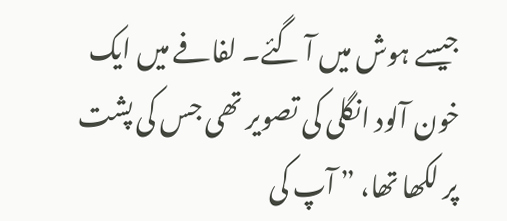جیسے ہوش میں آ گئے۔ لفافے میں ایک خون آلود انگلی کی تصویر تھی جس کی پشت پر لکھا تھا، ” آپ کی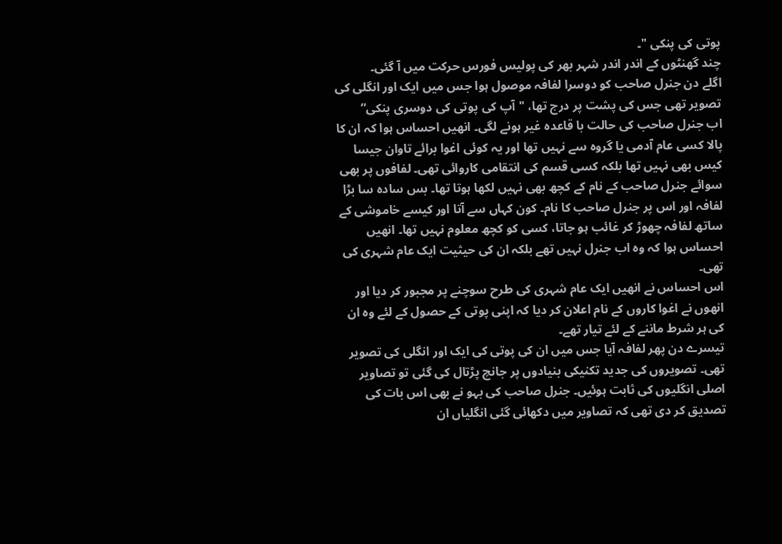پوتی کی پنکی "۔
چند گھنٹوں کے اندر اندر شہر بھر کی پولیس فورس حرکت میں آ گئی۔
اگلے دن جنرل صاحب کو دوسرا لفافہ موصول ہوا جس میں ایک اور انگلی کی تصویر تھی جس کی پشت پر درج تھا، "آپ کی پوتی کی دوسری پنکی”
اب جنرل صاحب کی حالت با قاعدہ غیر ہونے لگی۔ انھیں احساس ہوا کہ ان کا پالا کسی عام آدمی یا گروہ سے نہیں تھا اور یہ کوئی اغوا برائے تاوان جیسا کیس بھی نہیں تھا بلکہ کسی قسم کی انتقامی کاروائی تھی۔ لفافوں پر بھی سوائے جنرل صاحب کے نام کے کچھ بھی نہیں لکھا ہوتا تھا۔ بس سادہ سا بڑا لفافہ اور اس پر جنرل صاحب کا نام۔ کون کہاں سے آتا اور کیسے خاموشی کے ساتھ لفافہ چھوڑ کر غائب ہو جاتا، کسی کو کچھ معلوم نہیں تھا۔ انھیں احساس ہوا کہ وہ اب جنرل نہیں تھے بلکہ ان کی حیثیت ایک عام شہری کی تھی۔
اس احساس نے انھیں ایک عام شہری کی طرح سوچنے پر مجبور کر دیا اور انھوں نے اغوا کاروں کے نام اعلان کر دیا کہ اپنی پوتی کے حصول کے لئے وہ ان کی ہر شرط ماننے کے لئے تیار تھے۔
تیسرے دن پھر لفافہ آیا جس میں ان کی پوتی کی ایک اور انگلی کی تصویر تھی۔ تصویروں کی جدید تکنیکی بنیادوں پر جانچ پڑتال کی گئی تو تصاویر اصلی انگلیوں کی ثابت ہوئیں۔ جنرل صاحب کی بہو نے بھی اس بات کی تصدیق کر دی تھی کہ تصاویر میں دکھائی گئی انگلیاں ان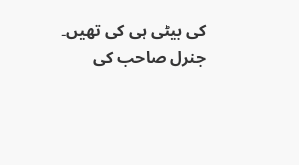کی بیٹی ہی کی تھیں۔
جنرل صاحب کی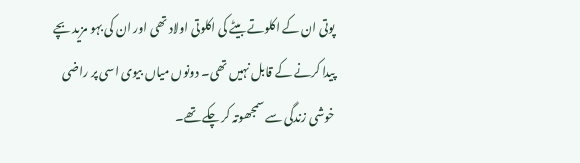پوتی ان کے اکلوتے بیٹے کی اکلوتی اولاد تھی اور ان کی بہو مزید بچے پیدا کرنے کے قابل نہیں تھی۔ دونوں میاں بیوی اسی پر راضی خوشی زندگی سے سمجھوتہ کر چکے تھے۔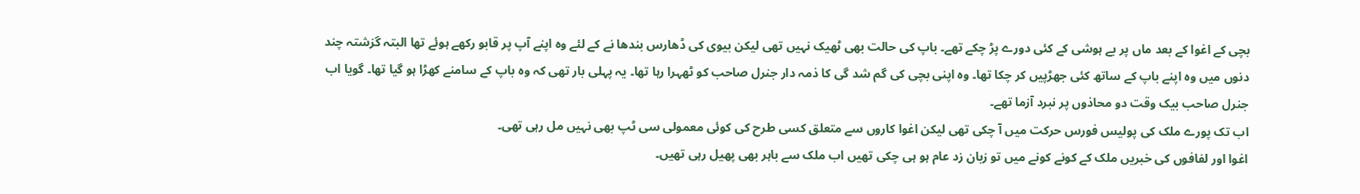بچی کے اغوا کے بعد ماں پر بے ہوشی کے کئی دورے پڑ چکے تھے۔ باپ کی حالت بھی ٹھیک نہیں تھی لیکن بیوی کی ڈھارس بندھا نے کے لئے وہ اپنے آپ پر قابو رکھے ہوئے تھا البتہ گزشتہ چند دنوں میں وہ اپنے باپ کے ساتھ کئی جھڑپیں کر چکا تھا۔ وہ اپنی بچی کی گم شد گی کا ذمہ دار جنرل صاحب کو ٹھہرا رہا تھا۔ یہ پہلی بار تھی کہ وہ باپ کے سامنے کھڑا ہو گیا تھا۔ گویا اب جنرل صاحب بیک وقت دو محاذوں پر نبرد آزما تھے۔
اب تک پورے ملک کی پولیس فورس حرکت میں آ چکی تھی لیکن اغوا کاروں سے متعلق کسی طرح کی کوئی معمولی سی ٹپ بھی نہیں مل رہی تھی۔
اغوا اور لفافوں کی خبریں ملک کے کونے کونے میں تو زبان زد عام ہو ہی چکی تھیں اب ملک سے باہر بھی پھیل رہی تھیں۔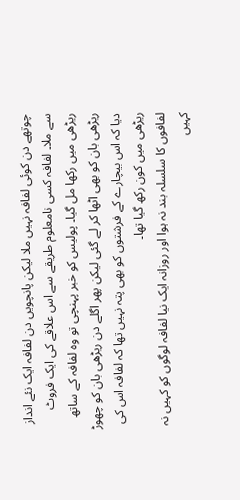چوتھے دن کوئی لفافہ نہیں ملا لیکن پانچویں دن لفافہ ایک نئے انداز سے ملا۔ لفافہ کسی نامعلوم طریقے سے اس علاقے کی ایک فروٹ ریڑھی میں رکھا مل گیا۔ پولیس کو خبر پہنچی تو وہ لفافہ کے ساتھ ریڑھی بان کو بھی اٹھا کر لے گئی لیکن پھر اگلے دن ریڑھی بان کو چھوڑ دیا کہ اس بیچارے کے فرشتوں کو بھی پتہ نہیں تھا کہ لفافہ اس کی ریڑھی میں کون رکھ گیا تھا۔
لفافوں کا سلسلہ بند نہ ہوا اور روزانہ ایک نیا لفافہ لوگوں کو کہیں نہ کہیں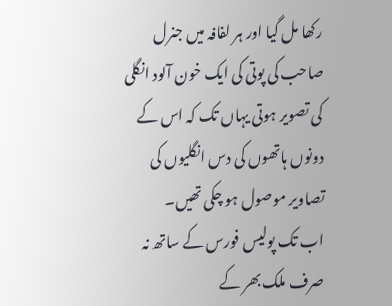رکھا مل گیا اور ہر لفافہ میں جنرل صاحب کی پوتی کی ایک خون آلود انگلی کی تصویر ہوتی یہاں تک کہ اس کے دونوں ہاتھوں کی دس انگلیوں کی تصاویر موصول ہو چکی تھیں۔
اب تک پولیس فورس کے ساتھ نہ صرف ملک بھر کے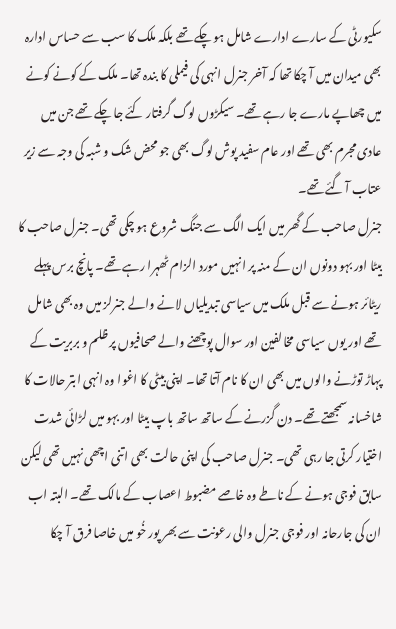سکیورٹی کے سارے ادارے شامل ہو چکے تھے بلکہ ملک کا سب سے حساس ادارہ بھی میدان میں آ چکا تھا کہ آخر جنرل انہی کی فیملی کا بندہ تھا۔ ملک کے کونے کونے میں چھاپے مارے جا رہے تھے۔ سیکڑوں لوگ گرفتار کئے جا چکے تھے جن میں عادی مجرم بھی تھے اور عام سفید پوش لوگ بھی جو محض شک و شبہ کی وجہ سے زیر عتاب آ گئے تھے۔
جنرل صاحب کے گھر میں ایک الگ سے جنگ شروع ہو چکی تھی۔ جنرل صاحب کا بیٹا اور بہو دونوں ان کے منہ پر انہیں مورد الزام ٹھہرا رہے تھے۔ پانچ برس پہلے ریٹائر ہونے سے قبل ملک میں سیاسی تبدیلیاں لانے والے جنرلز میں وہ بھی شامل تھے اور یوں سیاسی مخالفین اور سوال پوچھنے والے صحافیوں پر ظلم و بربریت کے پہاڑ توڑنے والوں میں بھی ان کا نام آتا تھا۔ اپنی بیٹی کا اغوا وہ انہی ابتر حالات کا شاخسانہ سمجھتے تھے۔ دن گزرنے کے ساتھ ساتھ باپ بیٹا اور بہو میں لڑائی شدت اختیار کرتی جا رہی تھی۔ جنرل صاحب کی اپنی حالت بھی اتنی اچھی نہیں تھی لیکن سابق فوجی ہونے کے ناطے وہ خاصے مضبوط اعصاب کے مالک تھے۔ البتہ اب ان کی جارحانہ اور فوجی جنرل والی رعونت سے بھر پور خُو میں خاصا فرق آ چکا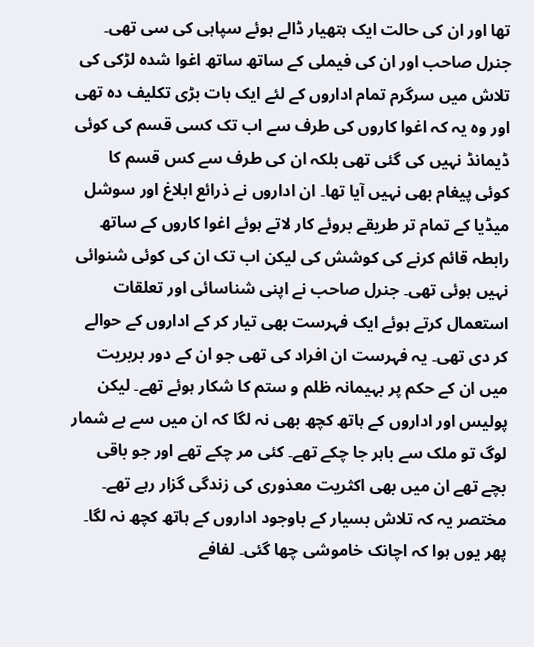تھا اور ان کی حالت ایک ہتھیار ڈالے ہوئے سپاہی کی سی تھی۔
جنرل صاحب اور ان کی فیملی کے ساتھ ساتھ اغوا شدہ لڑکی کی تلاش میں سرگرم تمام اداروں کے لئے ایک بات بڑی تکلیف دہ تھی اور وہ یہ کہ اغوا کاروں کی طرف سے اب تک کسی قسم کی کوئی ڈیمانڈ نہیں کی گئی تھی بلکہ ان کی طرف سے کس قسم کا کوئی پیغام بھی نہیں آیا تھا۔ ان اداروں نے ذرائع ابلاغ اور سوشل میڈیا کے تمام تر طریقے بروئے کار لاتے ہوئے اغوا کاروں کے ساتھ رابطہ قائم کرنے کی کوشش کی لیکن اب تک ان کی کوئی شنوائی نہیں ہوئی تھی۔ جنرل صاحب نے اپنی شناسائی اور تعلقات استعمال کرتے ہوئے ایک فہرست بھی تیار کر کے اداروں کے حوالے کر دی تھی۔ یہ فہرست ان افراد کی تھی جو ان کے دور بربریت میں ان کے حکم پر بہیمانہ ظلم و ستم کا شکار ہوئے تھے۔ لیکن پولیس اور اداروں کے ہاتھ کچھ بھی نہ لگا کہ ان میں سے بے شمار لوگ تو ملک سے باہر جا چکے تھے۔ کئی مر چکے تھے اور جو باقی بچے تھے ان میں بھی اکثریت معذوری کی زندگی گزار رہے تھے۔ مختصر یہ کہ تلاش بسیار کے باوجود اداروں کے ہاتھ کچھ نہ لگا۔
پھر یوں ہوا کہ اچانک خاموشی چھا گئی۔ لفافے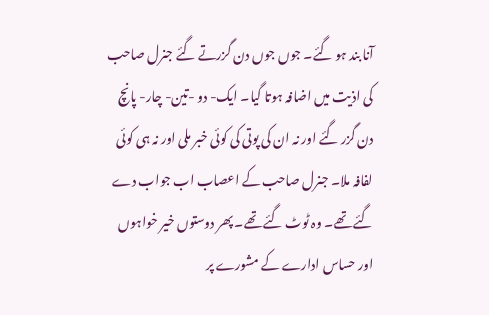آنا بند ہو گئے۔ جوں جوں دن گزرتے گئے جنرل صاحب کی اذیت میں اضافہ ہوتا گیا۔ ایک- دو -تین- چار- پانچ دن گزر گئے اور نہ ان کی پوتی کی کوئی خبر ملی اور نہ ہی کوئی لفافہ ملا۔ جنرل صاحب کے اعصاب اب جواب دے گئے تھے۔ وہ ٹوٹ گئے تھے۔ پھر دوستوں خیر خواہوں اور حساس ادارے کے مشورے پر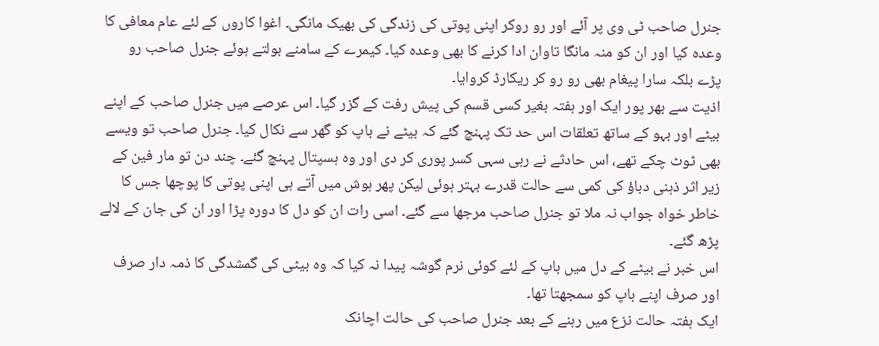جنرل صاحب ٹی وی پر آئے اور رو روکر اپنی پوتی کی زندگی کی بھیک مانگی۔ اغوا کاروں کے لئے عام معافی کا وعدہ کیا اور ان کو منہ مانگا تاوان ادا کرنے کا بھی وعدہ کیا۔ کیمرے کے سامنے بولتے ہوئے جنرل صاحب رو پڑے بلکہ سارا پیغام بھی رو رو کر ریکارڈ کروایا۔
اذیت سے بھر پور ایک اور ہفتہ بغیر کسی قسم کی پیش رفت کے گزر گیا۔ اس عرصے میں جنرل صاحب کے اپنے بیٹے اور بہو کے ساتھ تعلقات اس حد تک پہنچ گئے کہ بیٹے نے باپ کو گھر سے نکال کیا۔ جنرل صاحب تو ویسے بھی ٹوٹ چکے تھے، اس حادثے نے رہی سہی کسر پوری کر دی اور وہ ہسپتال پہنچ گئے۔ چند دن تو مار فین کے زیر اثر ذہنی دباؤ کی کمی سے حالت قدرے بہتر ہوئی لیکن پھر ہوش میں آتے ہی اپنی پوتی کا پوچھا جس کا خاطر خواہ جواب نہ ملا تو جنرل صاحب مرجھا سے گئے۔ اسی رات ان کو دل کا دورہ پڑا اور ان کی جان کے لالے پڑھ گئے۔
اس خبر نے بیٹے کے دل میں باپ کے لئے کوئی نرم گوشہ پیدا نہ کیا کہ وہ بیٹی کی گمشدگی کا ذمہ دار صرف اور صرف اپنے باپ کو سمجھتا تھا۔
ایک ہفتہ حالت نزع میں رہنے کے بعد جنرل صاحب کی حالت اچانک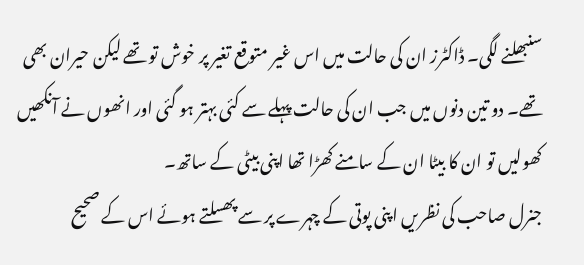سنبھلنے لگی۔ ڈاکٹرز ان کی حالت میں اس غیر متوقع تغیر پر خوش تو تھے لیکن حیران بھی تھے۔ دو تین دنوں میں جب ان کی حالت پہلے سے کئی بہتر ہو گئی اور انھوں نے آنکھیں کھولیں تو ان کا بیٹا ان کے سامنے کھڑا تھا اپنی بیٹی کے ساتھ۔
جنرل صاحب کی نظریں اپنی پوتی کے چہرے پر سے پھسلتے ہوئے اس کے صحیح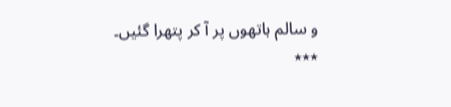و سالم ہاتھوں پر آ کر پتھرا گئیں۔
٭٭٭